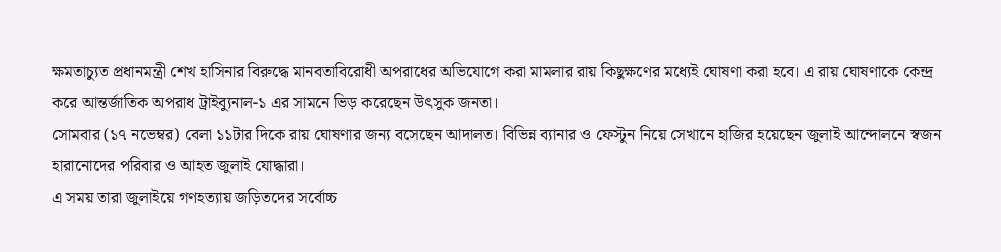ক্ষমতাচ্যুত প্রধানমন্ত্রী শেখ হাসিনার বিরুদ্ধে মানবতাবিরোধী অপরাধের অভিযোগে করা মামলার রায় কিছুক্ষণের মধ্যেই ঘোষণা করা হবে। এ রায় ঘোষণাকে কেন্দ্র করে আন্তর্জাতিক অপরাধ ট্রাইব্যুনাল-১ এর সামনে ভিড় করেছেন উৎসুক জনতা।
সোমবার (১৭ নভেম্বর) বেলা ১১টার দিকে রায় ঘোষণার জন্য বসেছেন আদালত। বিভিন্ন ব্যানার ও ফেস্টুন নিয়ে সেখানে হাজির হয়েছেন জুলাই আন্দোলনে স্বজন হারানোদের পরিবার ও আহত জুলাই যোদ্ধারা।
এ সময় তারা জুলাইয়ে গণহত্যায় জড়িতদের সর্বোচ্চ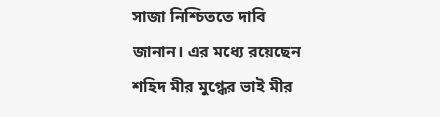সাজা নিশ্চিততে দাবি জানান। এর মধ্যে রয়েছেন শহিদ মীর মুগ্ধের ভাই মীর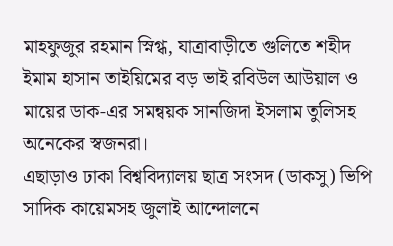মাহফুজুর রহমান স্নিগ্ধ, যাত্রাবাড়ীতে গুলিতে শহীদ ইমাম হাসান তাইয়িমের বড় ভাই রবিউল আউয়াল ও মায়ের ডাক-এর সমন্বয়ক সানজিদা ইসলাম তুলিসহ অনেকের স্বজনরা।
এছাড়াও ঢাকা বিশ্ববিদ্যালয় ছাত্র সংসদ (ডাকসু) ভিপি সাদিক কায়েমসহ জুলাই আন্দোলনে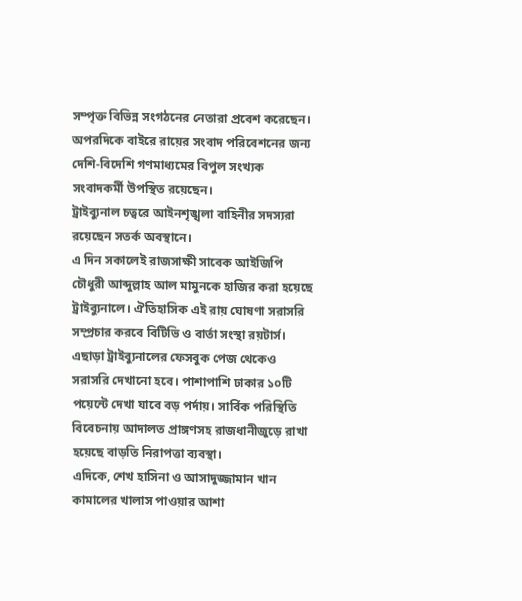সম্পৃক্ত বিভিন্ন সংগঠনের নেতারা প্রবেশ করেছেন। অপরদিকে বাইরে রায়ের সংবাদ পরিবেশনের জন্য দেশি-বিদেশি গণমাধ্যমের বিপুল সংখ্যক সংবাদকর্মী উপস্থিত রয়েছেন।
ট্রাইব্যুনাল চত্বরে আইনশৃঙ্খলা বাহিনীর সদস্যরা রয়েছেন সতর্ক অবস্থানে।
এ দিন সকালেই রাজসাক্ষী সাবেক আইজিপি চৌধুরী আব্দুল্লাহ আল মামুনকে হাজির করা হয়েছে ট্রাইব্যুনালে। ঐতিহাসিক এই রায় ঘোষণা সরাসরি সম্প্রচার করবে বিটিভি ও বার্তা সংস্থা রয়টার্স। এছাড়া ট্রাইব্যুনালের ফেসবুক পেজ থেকেও সরাসরি দেখানো হবে। পাশাপাশি ঢাকার ১০টি পয়েন্টে দেখা যাবে বড় পর্দায়। সার্বিক পরিস্থিতি বিবেচনায় আদালত প্রাঙ্গণসহ রাজধানীজুড়ে রাখা হয়েছে বাড়তি নিরাপত্তা ব্যবস্থা।
এদিকে, শেখ হাসিনা ও আসাদুজ্জামান খান কামালের খালাস পাওয়ার আশা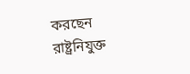করছেন রাষ্ট্রনিযুক্ত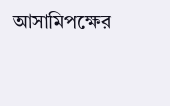আসামিপক্ষের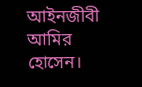আইনজীবী আমির হোসেন।